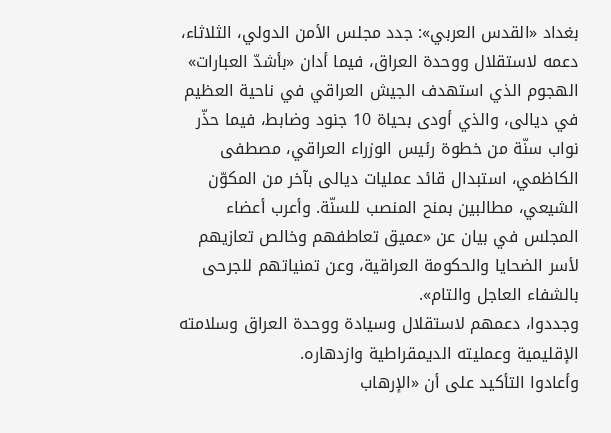بغداد «القدس العربي»: جدد مجلس الأمن الدولي، الثلاثاء، دعمه لاستقلال ووحدة العراق، فيما أدان «بأشدّ العبارات» الهجوم الذي استهدف الجيش العراقي في ناحية العظيم في ديالى، والذي أودى بحياة 10 جنود وضابط، فيما حذّر نواب سنّة من خطوة رئيس الوزراء العراقي، مصطفى الكاظمي، استبدال قائد عمليات ديالى بآخر من المكوّن الشيعي، مطالبين بمنح المنصب للسنّة. وأعرب أعضاء المجلس في بيان عن «عميق تعاطفهم وخالص تعازيهم لأسر الضحايا والحكومة العراقية، وعن تمنياتهم للجرحى بالشفاء العاجل والتام».
وجددوا، دعمهم لاستقلال وسيادة ووحدة العراق وسلامته الإقليمية وعمليته الديمقراطية وازدهاره.
وأعادوا التأكيد على أن «الإرهاب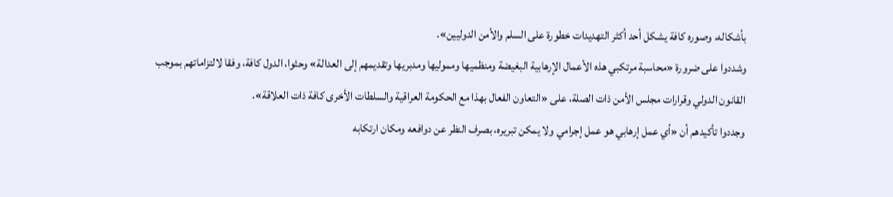بأشكاله، وصوره كافة يشكل أحد أكثر التهديدات خطورة على السلم والأمن الدوليين».
وشددوا على ضرورة «محاسبة مرتكبي هذه الأعمال الإرهابية البغيضة ومنظميها ومموليها ومدبريها وتقديمهم إلى العدالة» وحثوا، الدول كافة، وفقا لالتزاماتهم بموجب القانون الدولي وقرارات مجلس الأمن ذات الصلة، على «التعاون الفعال بهذا مع الحكومة العراقية والسلطات الأخرى كافة ذات العلاقة».
وجددوا تأكيدهم أن «أي عمل إرهابي هو عمل إجرامي ولا يمكن تبريره، بصرف النظر عن دوافعه ومكان ارتكابه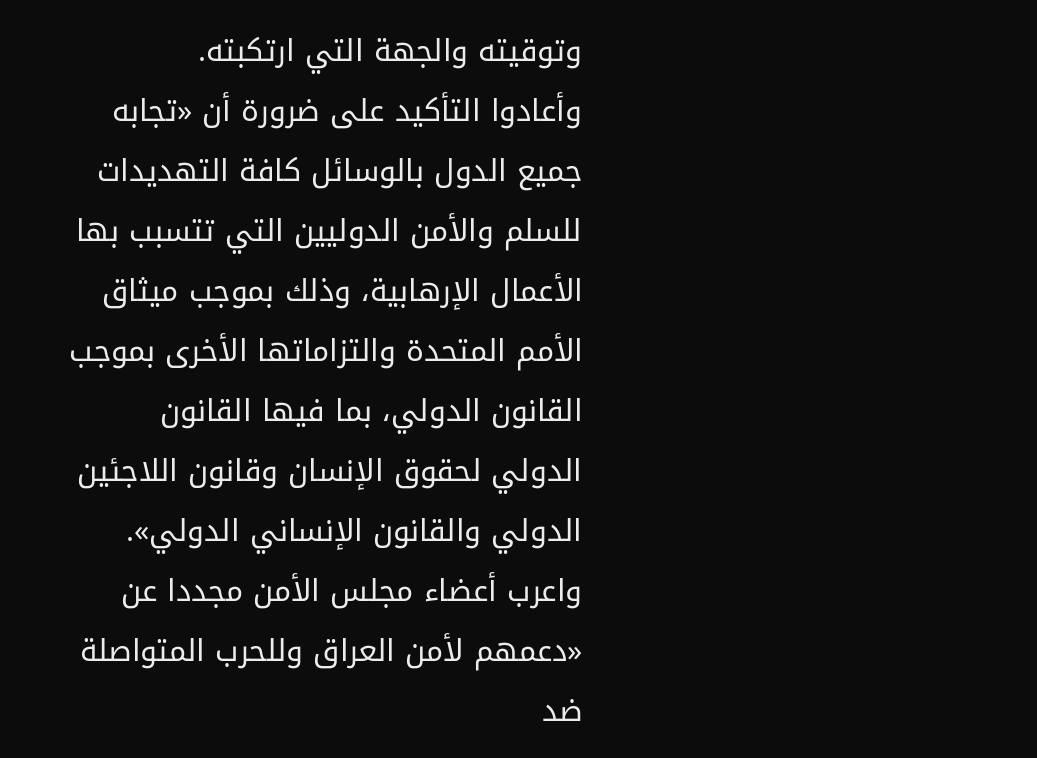وتوقيته والجهة التي ارتكبته.
وأعادوا التأكيد على ضرورة أن «تجابه جميع الدول بالوسائل كافة التهديدات للسلم والأمن الدوليين التي تتسبب بها الأعمال الإرهابية، وذلك بموجب ميثاق الأمم المتحدة والتزاماتها الأخرى بموجب القانون الدولي، بما فيها القانون الدولي لحقوق الإنسان وقانون اللاجئين الدولي والقانون الإنساني الدولي».
واعرب أعضاء مجلس الأمن مجددا عن «دعمهم لأمن العراق وللحرب المتواصلة ضد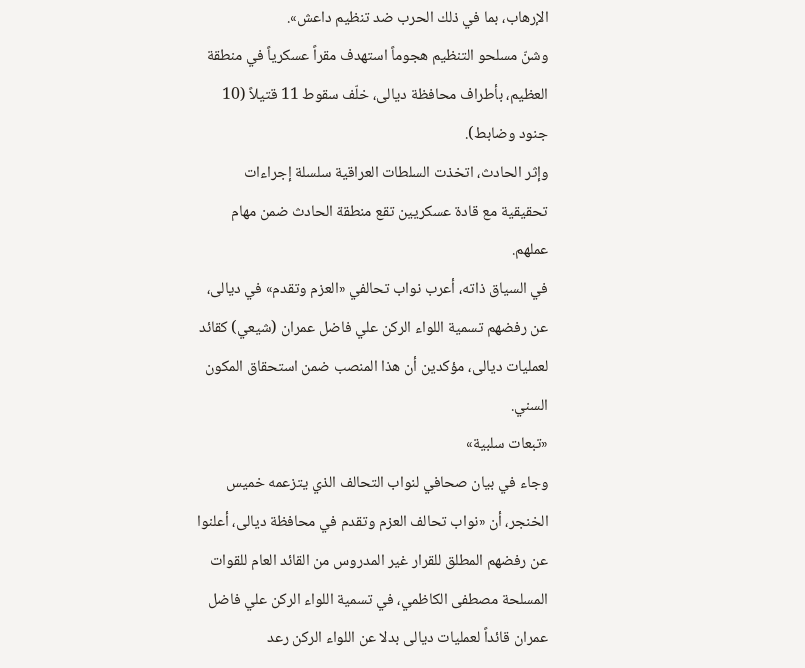الإرهاب، بما في ذلك الحرب ضد تنظيم داعش».
وشنّ مسلحو التنظيم هجوماً استهدف مقراً عسكرياً في منطقة العظيم، بأطراف محافظة ديالى، خلّف سقوط 11 قتيلاً (10 جنود وضابط).
وإثر الحادث، اتخذت السلطات العراقية سلسلة إجراءات تحقيقية مع قادة عسكريين تقع منطقة الحادث ضمن مهام عملهم.
في السياق ذاته، أعرب نواب تحالفي «العزم وتقدم» في ديالى، عن رفضهم تسمية اللواء الركن علي فاضل عمران (شيعي) كقائد لعمليات ديالى، مؤكدين أن هذا المنصب ضمن استحقاق المكون السني.
«تبعات سلبية»
وجاء في بيان صحافي لنواب التحالف الذي يتزعمه خميس الخنجر، أن «نواب تحالف العزم وتقدم في محافظة ديالى، أعلنوا عن رفضهم المطلق للقرار غير المدروس من القائد العام للقوات المسلحة مصطفى الكاظمي، في تسمية اللواء الركن علي فاضل عمران قائداً لعمليات ديالى بدلا عن اللواء الركن رعد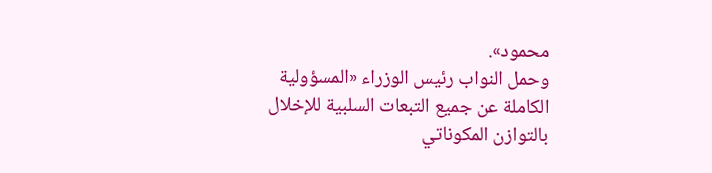محمود».
وحمل النواب رئيس الوزراء «المسؤولية الكاملة عن جميع التبعات السلبية للإخلال بالتوازن المكوناتي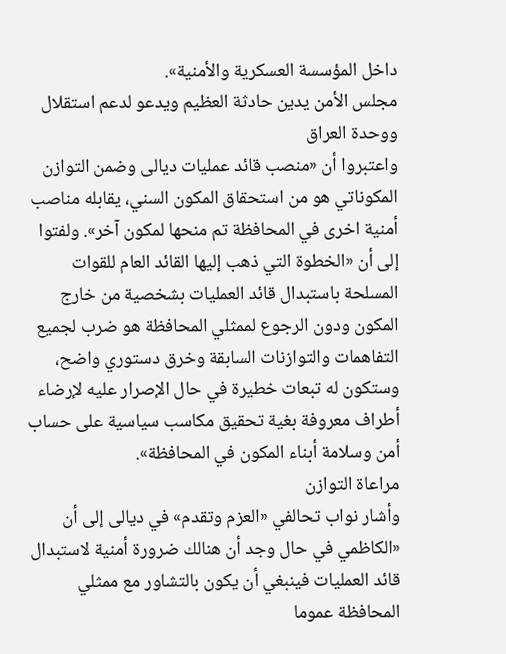داخل المؤسسة العسكرية والأمنية».
مجلس الأمن يدين حادثة العظيم ويدعو لدعم استقلال ووحدة العراق
واعتبروا أن «منصب قائد عمليات ديالى وضمن التوازن المكوناتي هو من استحقاق المكون السني، يقابله مناصب أمنية اخرى في المحافظة تم منحها لمكون آخر». ولفتوا إلى أن «الخطوة التي ذهب إليها القائد العام للقوات المسلحة باستبدال قائد العمليات بشخصية من خارج المكون ودون الرجوع لممثلي المحافظة هو ضرب لجميع التفاهمات والتوازنات السابقة وخرق دستوري واضح، وستكون له تبعات خطيرة في حال الإصرار عليه لإرضاء أطراف معروفة بغية تحقيق مكاسب سياسية على حساب أمن وسلامة أبناء المكون في المحافظة».
مراعاة التوازن
وأشار نواب تحالفي «العزم وتقدم» في ديالى إلى أن «الكاظمي في حال وجد أن هنالك ضرورة أمنية لاستبدال قائد العمليات فينبغي أن يكون بالتشاور مع ممثلي المحافظة عموما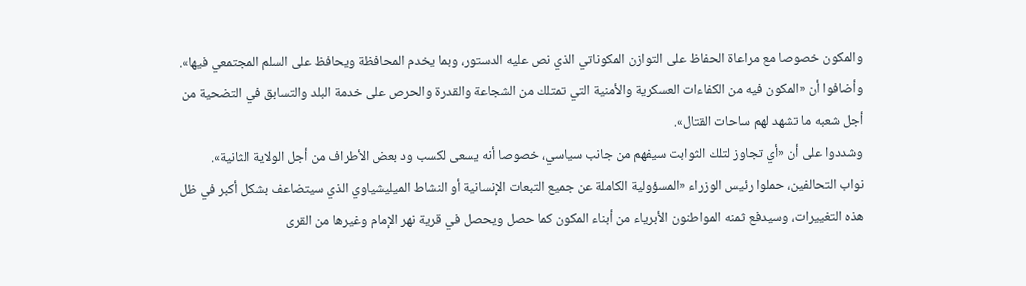والمكون خصوصا مع مراعاة الحفاظ على التوازن المكوناتي الذي نص عليه الدستور، وبما يخدم المحافظة ويحافظ على السلم المجتمعي فيها».
وأضافوا أن «المكون فيه من الكفاءات العسكرية والأمنية التي تمتلك من الشجاعة والقدرة والحرص على خدمة البلد والتسابق في التضحية من أجل شعبه ما تشهد لهم ساحات القتال».
وشددوا على أن «أي تجاوز لتلك الثوابت سيفهم من جانب سياسي، خصوصا أنه يسعى لكسب ود بعض الأطراف من أجل الولاية الثانية».
نواب التحالفين، حملوا رئيس الوزراء «المسؤولية الكاملة عن جميع التبعات الإنسانية أو النشاط الميليشياوي الذي سيتضاعف بشكل أكبر في ظل هذه التغييرات، وسيدفع ثمنه المواطنون الأبرياء من أبناء المكون كما حصل ويحصل في قرية نهر الإمام وغيرها من القرى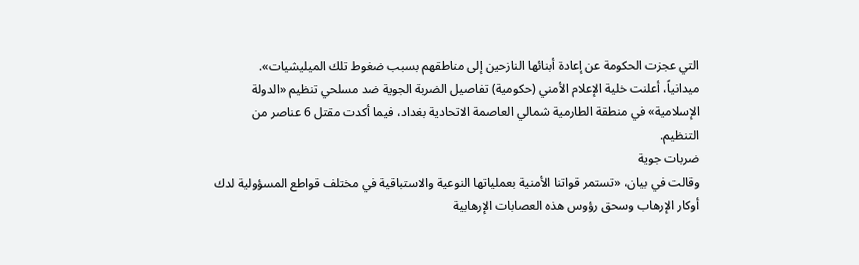التي عجزت الحكومة عن إعادة أبنائها النازحين إلى مناطقهم بسبب ضغوط تلك الميليشيات».
ميدانياً، أعلنت خلية الإعلام الأمني (حكومية) تفاصيل الضربة الجوية ضد مسلحي تنظيم «الدولة الإسلامية» في منطقة الطارمية شمالي العاصمة الاتحادية بغداد، فيما أكدت مقتل 6 عناصر من التنظيم.
ضربات جوية
وقالت في بيان، «تستمر قواتنا الأمنية بعملياتها النوعية والاستباقية في مختلف قواطع المسؤولية لدك أوكار الإرهاب وسحق رؤوس هذه العصابات الإرهابية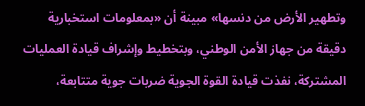وتطهير الأرض من دنسها» مبينة أن «بمعلومات استخبارية دقيقة من جهاز الأمن الوطني، وبتخطيط وإشراف قيادة العمليات المشتركة، نفذت قيادة القوة الجوية ضربات جوية متتابعة،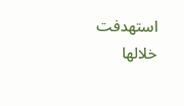استهدفت خلالها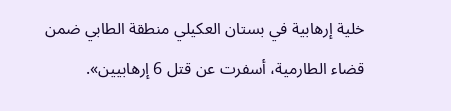خلية إرهابية في بستان العكيلي منطقة الطابي ضمن قضاء الطارمية، أسفرت عن قتل 6 إرهابيين».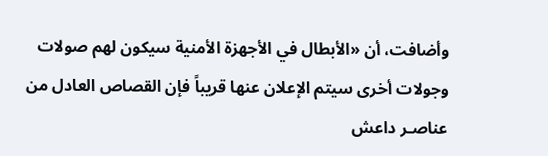وأضافت، أن «الأبطال في الأجهزة الأمنية سيكون لهم صولات وجولات أخرى سيتم الإعلان عنها قريباً فإن القصاص العادل من عناصـر داعش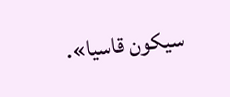سيكون قاسيا».